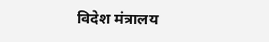विदेश मंत्रालय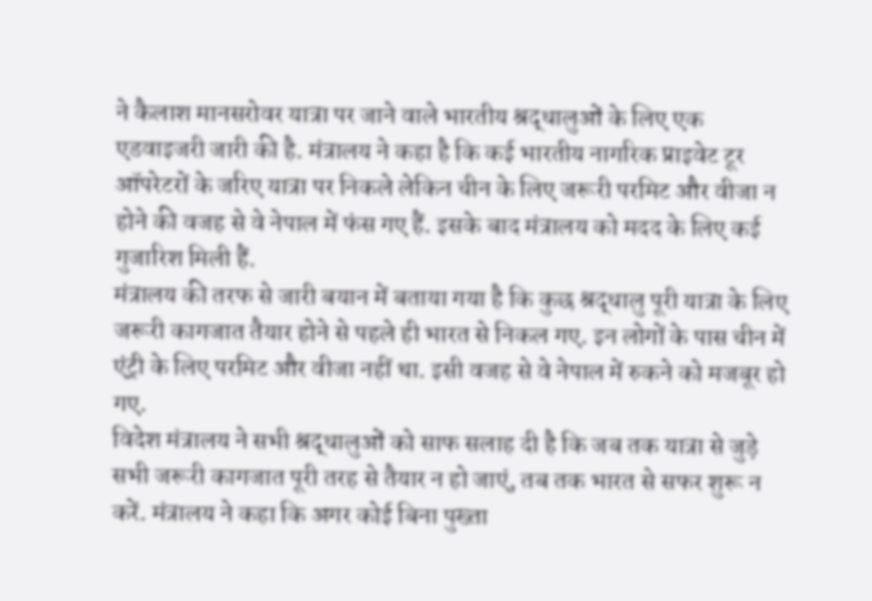ने कैलाश मानसरोवर यात्रा पर जाने वाले भारतीय श्रद्धालुओं के लिए एक एडवाइजरी जारी की है. मंत्रालय ने कहा है कि कई भारतीय नागरिक प्राइवेट टूर ऑपरेटरों के जरिए यात्रा पर निकले लेकिन चीन के लिए जरूरी परमिट और वीजा न होने की वजह से वे नेपाल में फंस गए हैं. इसके बाद मंत्रालय को मदद के लिए कई गुजारिश मिली हैं.
मंत्रालय की तरफ से जारी बयान में बताया गया है कि कुछ श्रद्धालु पूरी यात्रा के लिए जरूरी कागजात तैयार होने से पहले ही भारत से निकल गए. इन लोगों के पास चीन में एंट्री के लिए परमिट और वीजा नहीं था. इसी वजह से वे नेपाल में रुकने को मजबूर हो गए.
विदेश मंत्रालय ने सभी श्रद्धालुओं को साफ सलाह दी है कि जब तक यात्रा से जुड़े सभी जरूरी कागजात पूरी तरह से तैयार न हो जाएं, तब तक भारत से सफर शुरू न करें. मंत्रालय ने कहा कि अगर कोई बिना पुख्ता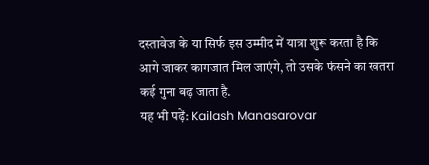दस्तावेज के या सिर्फ इस उम्मीद में यात्रा शुरू करता है कि आगे जाकर कागजात मिल जाएंगे, तो उसके फंसने का खतरा कई गुना बढ़ जाता है.
यह भी पढ़ें: Kailash Manasarovar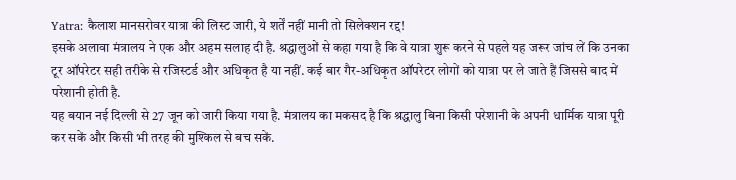Yatra: कैलाश मानसरोवर यात्रा की लिस्ट जारी, ये शर्तें नहीं मानी तो सिलेक्शन रद्द!
इसके अलावा मंत्रालय ने एक और अहम सलाह दी है. श्रद्धालुओं से कहा गया है कि वे यात्रा शुरू करने से पहले यह जरूर जांच लें कि उनका टूर ऑपरेटर सही तरीके से रजिस्टर्ड और अधिकृत है या नहीं. कई बार गैर-अधिकृत ऑपरेटर लोगों को यात्रा पर ले जाते हैं जिससे बाद में परेशानी होती है.
यह बयान नई दिल्ली से 27 जून को जारी किया गया है. मंत्रालय का मकसद है कि श्रद्धालु बिना किसी परेशानी के अपनी धार्मिक यात्रा पूरी कर सकें और किसी भी तरह की मुश्किल से बच सकें.